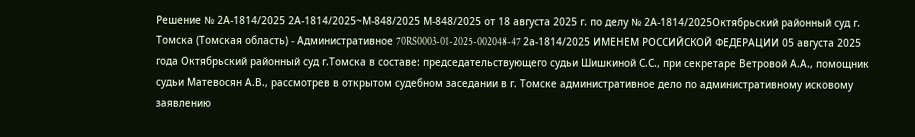Решение № 2А-1814/2025 2А-1814/2025~М-848/2025 М-848/2025 от 18 августа 2025 г. по делу № 2А-1814/2025Октябрьский районный суд г. Томска (Томская область) - Административное 70RS0003-01-2025-002048-47 2а-1814/2025 ИМЕНЕМ РОССИЙСКОЙ ФЕДЕРАЦИИ 05 августа 2025 года Октябрьский районный суд г.Томска в составе: председательствующего судьи Шишкиной С.С., при секретаре Ветровой А.А., помощник судьи Матевосян А.В., рассмотрев в открытом судебном заседании в г. Томске административное дело по административному исковому заявлению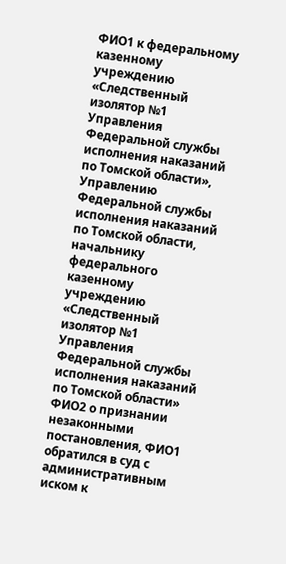ФИО1 к федеральному казенному учреждению «Следственный изолятор №1 Управления Федеральной службы исполнения наказаний по Томской области», Управлению Федеральной службы исполнения наказаний по Томской области, начальнику федерального казенному учреждению «Следственный изолятор №1 Управления Федеральной службы исполнения наказаний по Томской области» ФИО2 о признании незаконными постановления, ФИО1 обратился в суд с административным иском к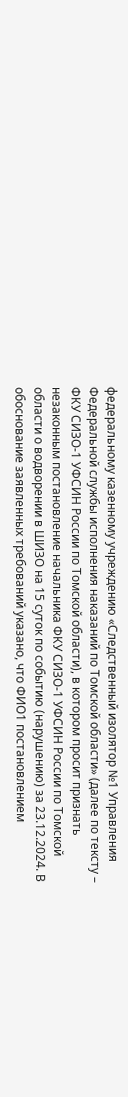федеральному казенному учреждению «Следственный изолятор №1 Управления Федеральной службы исполнения наказаний по Томской области» (далее по тексту – ФКУ СИЗО-1 УФСИН России по Томской области), в котором просит признать незаконным постановление начальника ФКУ СИЗО-1 УФСИН России по Томской области о водворении в ШИЗО на 15 суток по событию (нарушению) за 23.12.2024. В обоснование заявленных требований указано, что ФИО1 постановлением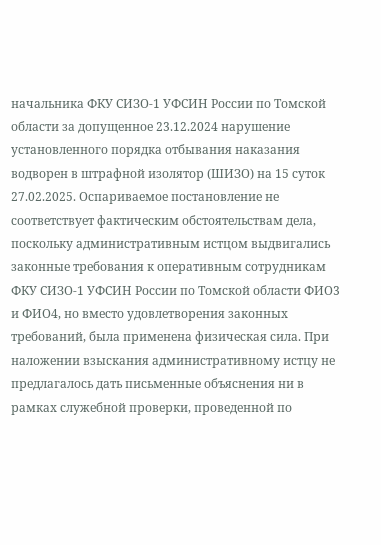начальника ФКУ СИЗО-1 УФСИН России по Томской области за допущенное 23.12.2024 нарушение установленного порядка отбывания наказания водворен в штрафной изолятор (ШИЗО) на 15 суток 27.02.2025. Оспариваемое постановление не соответствует фактическим обстоятельствам дела, поскольку административным истцом выдвигались законные требования к оперативным сотрудникам ФКУ СИЗО-1 УФСИН России по Томской области ФИО3 и ФИО4, но вместо удовлетворения законных требований, была применена физическая сила. При наложении взыскания административному истцу не предлагалось дать письменные объяснения ни в рамках служебной проверки, проведенной по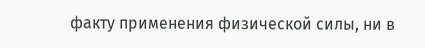факту применения физической силы, ни в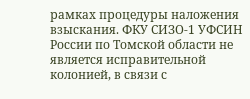рамках процедуры наложения взыскания. ФКУ СИЗО-1 УФСИН России по Томской области не является исправительной колонией, в связи с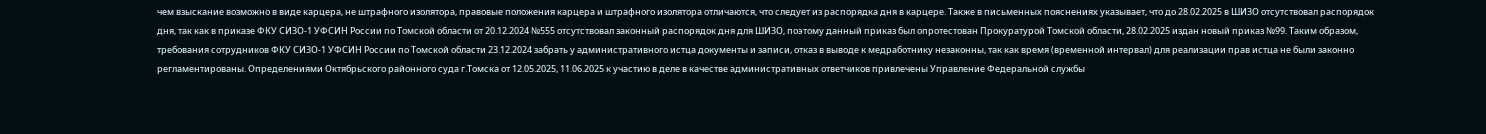чем взыскание возможно в виде карцера, не штрафного изолятора, правовые положения карцера и штрафного изолятора отличаются, что следует из распорядка дня в карцере. Также в письменных пояснениях указывает, что до 28.02.2025 в ШИЗО отсутствовал распорядок дня, так как в приказе ФКУ СИЗО-1 УФСИН России по Томской области от 20.12.2024 №555 отсутствовал законный распорядок дня для ШИЗО, поэтому данный приказ был опротестован Прокуратурой Томской области, 28.02.2025 издан новый приказ №99. Таким образом, требования сотрудников ФКУ СИЗО-1 УФСИН России по Томской области 23.12.2024 забрать у административного истца документы и записи, отказ в выводе к медработнику незаконны, так как время (временной интервал) для реализации прав истца не были законно регламентированы. Определениями Октябрьского районного суда г.Томска от 12.05.2025, 11.06.2025 к участию в деле в качестве административных ответчиков привлечены Управление Федеральной службы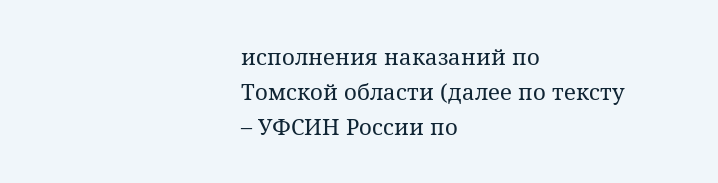исполнения наказаний по Томской области (далее по тексту – УФСИН России по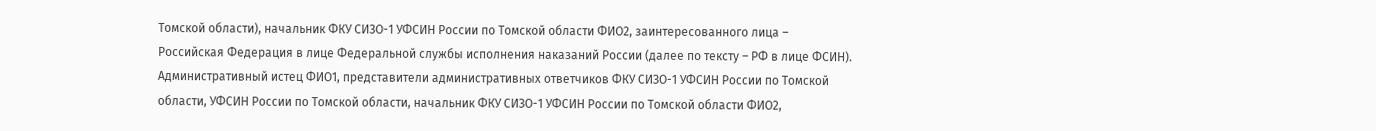Томской области), начальник ФКУ СИЗО-1 УФСИН России по Томской области ФИО2, заинтересованного лица – Российская Федерация в лице Федеральной службы исполнения наказаний России (далее по тексту – РФ в лице ФСИН). Административный истец ФИО1, представители административных ответчиков ФКУ СИЗО-1 УФСИН России по Томской области, УФСИН России по Томской области, начальник ФКУ СИЗО-1 УФСИН России по Томской области ФИО2,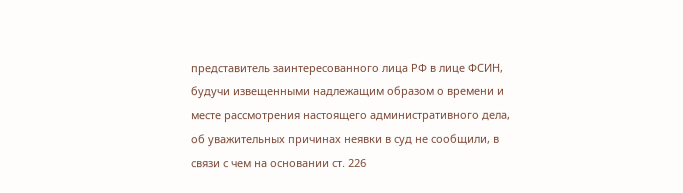представитель заинтересованного лица РФ в лице ФСИН, будучи извещенными надлежащим образом о времени и месте рассмотрения настоящего административного дела, об уважительных причинах неявки в суд не сообщили, в связи с чем на основании ст. 226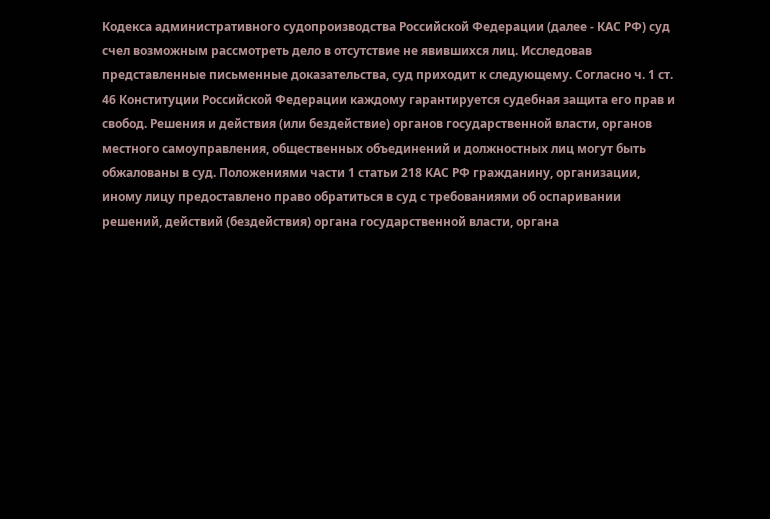Кодекса административного судопроизводства Российской Федерации (далее - КАС РФ) суд счел возможным рассмотреть дело в отсутствие не явившихся лиц. Исследовав представленные письменные доказательства, суд приходит к следующему. Согласно ч. 1 ст. 46 Конституции Российской Федерации каждому гарантируется судебная защита его прав и свобод. Решения и действия (или бездействие) органов государственной власти, органов местного самоуправления, общественных объединений и должностных лиц могут быть обжалованы в суд. Положениями части 1 статьи 218 КАС РФ гражданину, организации, иному лицу предоставлено право обратиться в суд с требованиями об оспаривании решений, действий (бездействия) органа государственной власти, органа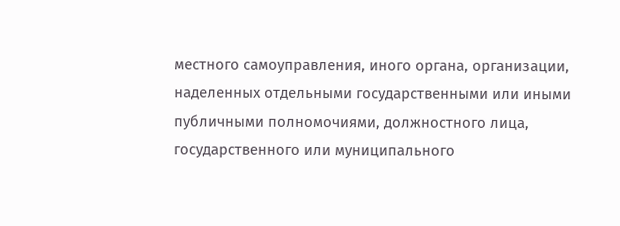местного самоуправления, иного органа, организации, наделенных отдельными государственными или иными публичными полномочиями, должностного лица, государственного или муниципального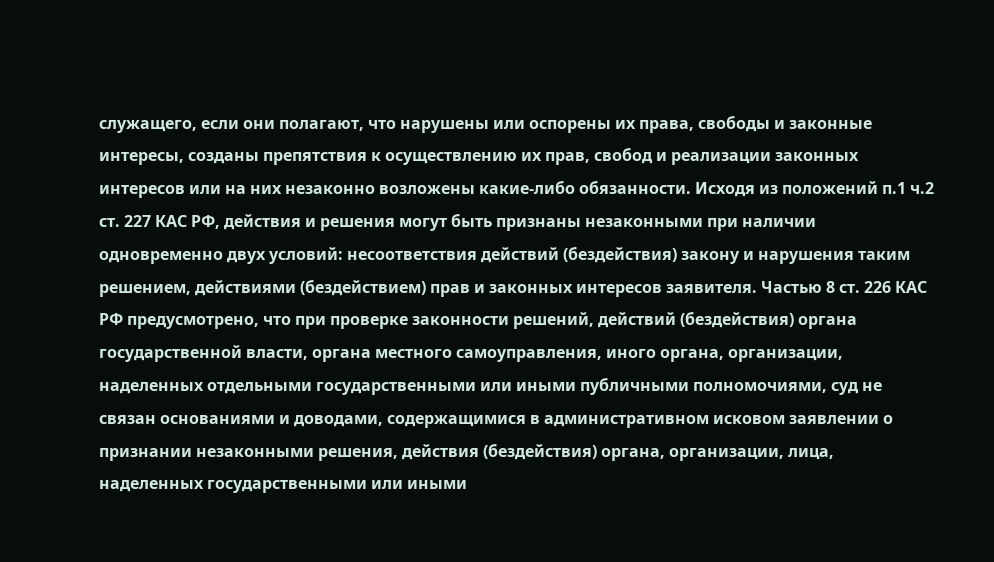служащего, если они полагают, что нарушены или оспорены их права, свободы и законные интересы, созданы препятствия к осуществлению их прав, свобод и реализации законных интересов или на них незаконно возложены какие-либо обязанности. Исходя из положений п.1 ч.2 ст. 227 КАС РФ, действия и решения могут быть признаны незаконными при наличии одновременно двух условий: несоответствия действий (бездействия) закону и нарушения таким решением, действиями (бездействием) прав и законных интересов заявителя. Частью 8 ст. 226 КАС РФ предусмотрено, что при проверке законности решений, действий (бездействия) органа государственной власти, органа местного самоуправления, иного органа, организации, наделенных отдельными государственными или иными публичными полномочиями, суд не связан основаниями и доводами, содержащимися в административном исковом заявлении о признании незаконными решения, действия (бездействия) органа, организации, лица, наделенных государственными или иными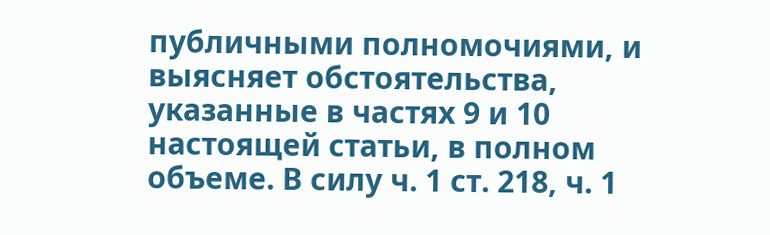публичными полномочиями, и выясняет обстоятельства, указанные в частях 9 и 10 настоящей статьи, в полном объеме. В силу ч. 1 ст. 218, ч. 1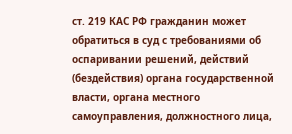ст. 219 КАС РФ гражданин может обратиться в суд с требованиями об оспаривании решений, действий (бездействия) органа государственной власти, органа местного самоуправления, должностного лица,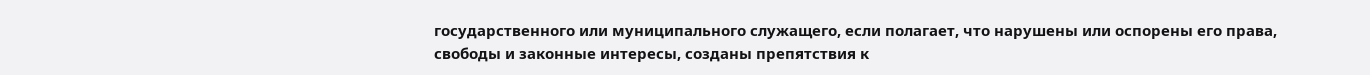государственного или муниципального служащего, если полагает, что нарушены или оспорены его права, свободы и законные интересы, созданы препятствия к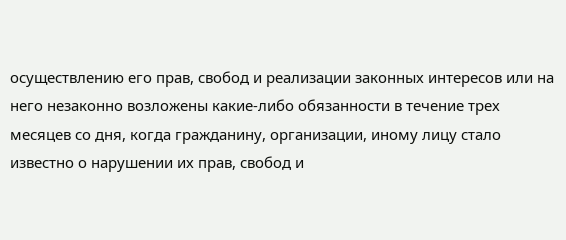осуществлению его прав, свобод и реализации законных интересов или на него незаконно возложены какие-либо обязанности в течение трех месяцев со дня, когда гражданину, организации, иному лицу стало известно о нарушении их прав, свобод и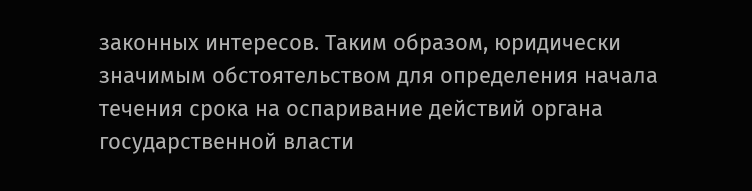законных интересов. Таким образом, юридически значимым обстоятельством для определения начала течения срока на оспаривание действий органа государственной власти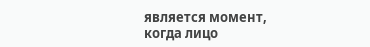является момент, когда лицо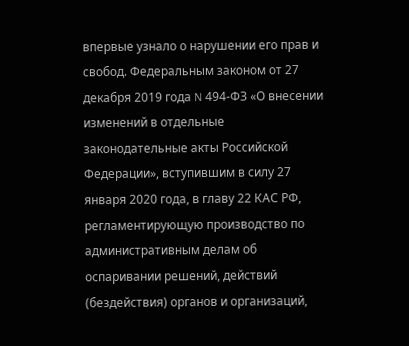впервые узнало о нарушении его прав и свобод. Федеральным законом от 27 декабря 2019 года N 494-ФЗ «О внесении изменений в отдельные законодательные акты Российской Федерации», вступившим в силу 27 января 2020 года, в главу 22 КАС РФ, регламентирующую производство по административным делам об оспаривании решений, действий (бездействия) органов и организаций,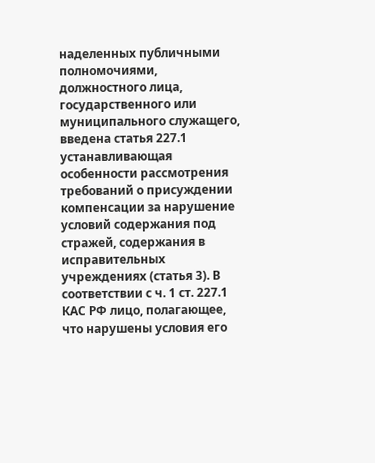наделенных публичными полномочиями, должностного лица, государственного или муниципального служащего, введена статья 227.1 устанавливающая особенности рассмотрения требований о присуждении компенсации за нарушение условий содержания под стражей, содержания в исправительных учреждениях (статья 3). В соответствии с ч. 1 ст. 227.1 КАС РФ лицо, полагающее, что нарушены условия его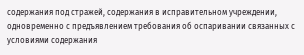содержания под стражей, содержания в исправительном учреждении, одновременно с предъявлением требования об оспаривании связанных с условиями содержания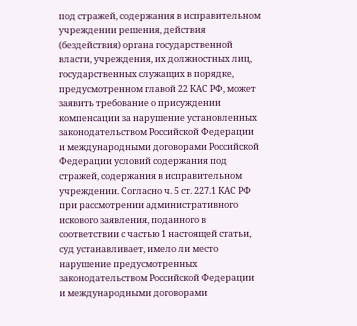под стражей, содержания в исправительном учреждении решения, действия (бездействия) органа государственной власти, учреждения, их должностных лиц, государственных служащих в порядке, предусмотренном главой 22 КАС РФ, может заявить требование о присуждении компенсации за нарушение установленных законодательством Российской Федерации и международными договорами Российской Федерации условий содержания под стражей, содержания в исправительном учреждении. Согласно ч. 5 ст. 227.1 КАС РФ при рассмотрении административного искового заявления, поданного в соответствии с частью 1 настоящей статьи, суд устанавливает, имело ли место нарушение предусмотренных законодательством Российской Федерации и международными договорами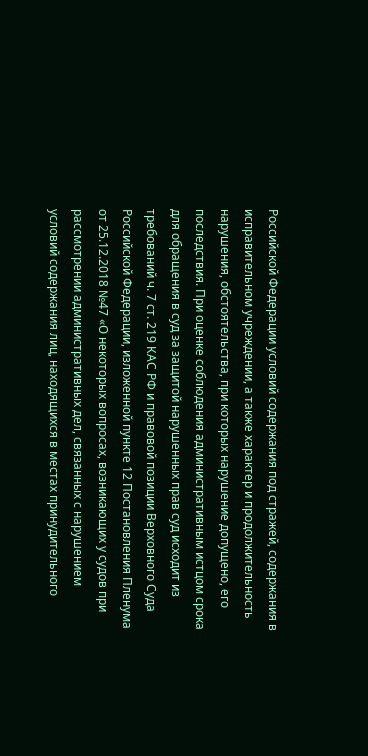Российской Федерации условий содержания под стражей, содержания в исправительном учреждении, а также характер и продолжительность нарушения, обстоятельства, при которых нарушение допущено, его последствия. При оценке соблюдения административным истцом срока для обращения в суд за защитой нарушенных прав суд исходит из требований ч. 7 ст. 219 КАС РФ и правовой позиции Верховного Суда Российской Федерации, изложенной пункте 12 Постановления Пленума от 25.12.2018 №47 «О некоторых вопросах, возникающих у судов при рассмотрении административных дел, связанных с нарушением условий содержания лиц, находящихся в местах принудительного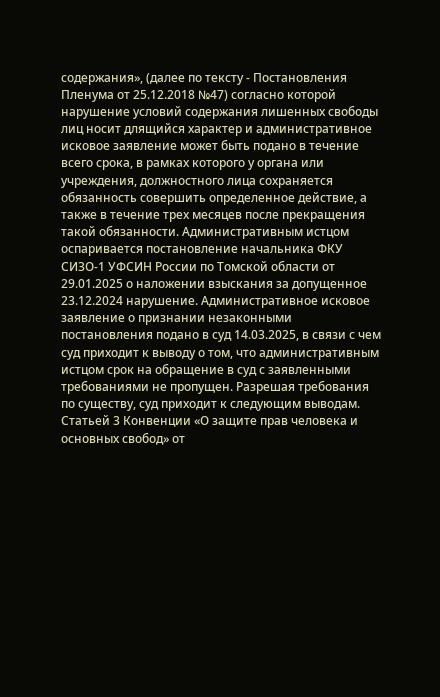содержания», (далее по тексту - Постановления Пленума от 25.12.2018 №47) согласно которой нарушение условий содержания лишенных свободы лиц носит длящийся характер и административное исковое заявление может быть подано в течение всего срока, в рамках которого у органа или учреждения, должностного лица сохраняется обязанность совершить определенное действие, а также в течение трех месяцев после прекращения такой обязанности. Административным истцом оспаривается постановление начальника ФКУ СИЗО-1 УФСИН России по Томской области от 29.01.2025 о наложении взыскания за допущенное 23.12.2024 нарушение. Административное исковое заявление о признании незаконными постановления подано в суд 14.03.2025, в связи с чем суд приходит к выводу о том, что административным истцом срок на обращение в суд с заявленными требованиями не пропущен. Разрешая требования по существу, суд приходит к следующим выводам. Статьей 3 Конвенции «О защите прав человека и основных свобод» от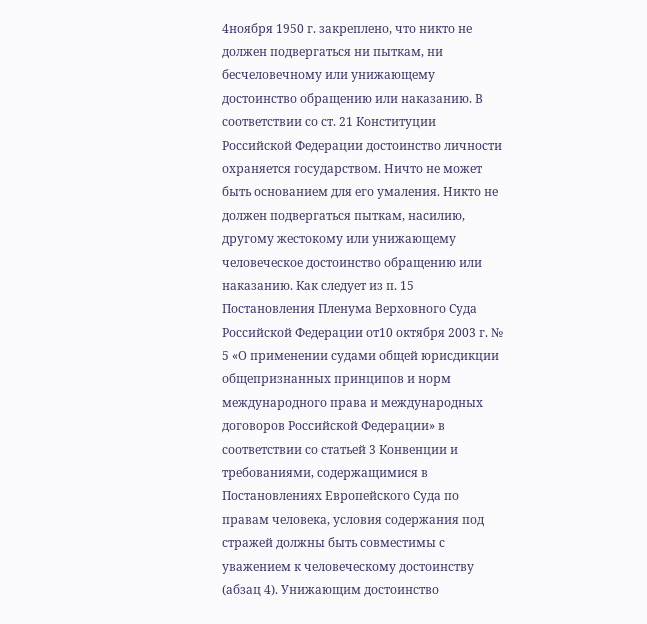4ноября 1950 г. закреплено, что никто не должен подвергаться ни пыткам, ни бесчеловечному или унижающему достоинство обращению или наказанию. В соответствии со ст. 21 Конституции Российской Федерации достоинство личности охраняется государством. Ничто не может быть основанием для его умаления. Никто не должен подвергаться пыткам, насилию, другому жестокому или унижающему человеческое достоинство обращению или наказанию. Как следует из п. 15 Постановления Пленума Верховного Суда Российской Федерации от10 октября 2003 г. № 5 «О применении судами общей юрисдикции общепризнанных принципов и норм международного права и международных договоров Российской Федерации» в соответствии со статьей 3 Конвенции и требованиями, содержащимися в Постановлениях Европейского Суда по правам человека, условия содержания под стражей должны быть совместимы с уважением к человеческому достоинству (абзац 4). Унижающим достоинство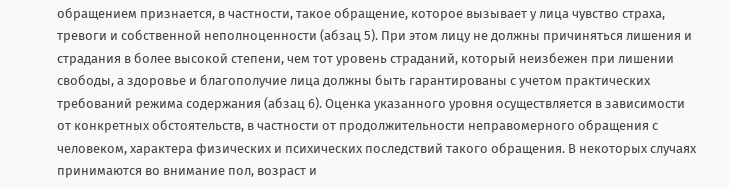обращением признается, в частности, такое обращение, которое вызывает у лица чувство страха, тревоги и собственной неполноценности (абзац 5). При этом лицу не должны причиняться лишения и страдания в более высокой степени, чем тот уровень страданий, который неизбежен при лишении свободы, а здоровье и благополучие лица должны быть гарантированы с учетом практических требований режима содержания (абзац 6). Оценка указанного уровня осуществляется в зависимости от конкретных обстоятельств, в частности от продолжительности неправомерного обращения с человеком, характера физических и психических последствий такого обращения. В некоторых случаях принимаются во внимание пол, возраст и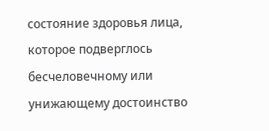состояние здоровья лица, которое подверглось бесчеловечному или унижающему достоинство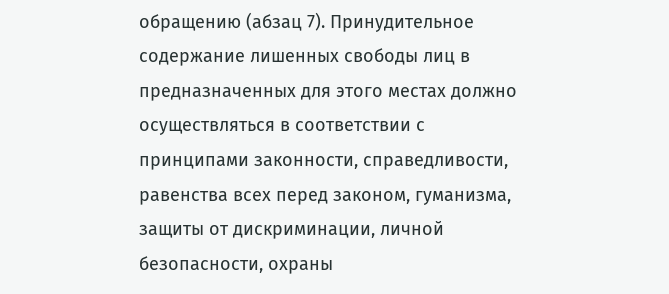обращению (абзац 7). Принудительное содержание лишенных свободы лиц в предназначенных для этого местах должно осуществляться в соответствии с принципами законности, справедливости, равенства всех перед законом, гуманизма, защиты от дискриминации, личной безопасности, охраны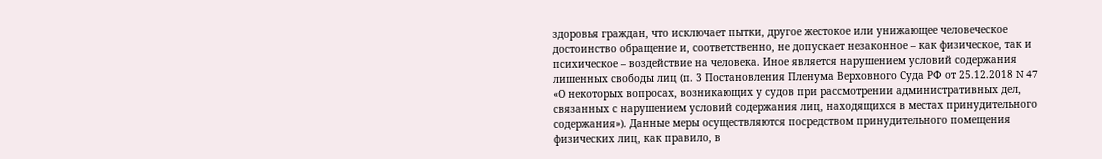здоровья граждан, что исключает пытки, другое жестокое или унижающее человеческое достоинство обращение и, соответственно, не допускает незаконное – как физическое, так и психическое – воздействие на человека. Иное является нарушением условий содержания лишенных свободы лиц (п. 3 Постановления Пленума Верховного Суда РФ от 25.12.2018 N 47 «О некоторых вопросах, возникающих у судов при рассмотрении административных дел, связанных с нарушением условий содержания лиц, находящихся в местах принудительного содержания»). Данные меры осуществляются посредством принудительного помещения физических лиц, как правило, в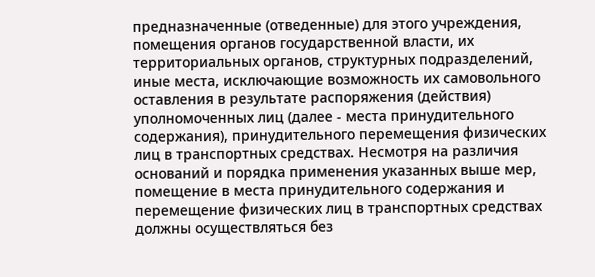предназначенные (отведенные) для этого учреждения, помещения органов государственной власти, их территориальных органов, структурных подразделений, иные места, исключающие возможность их самовольного оставления в результате распоряжения (действия) уполномоченных лиц (далее - места принудительного содержания), принудительного перемещения физических лиц в транспортных средствах. Несмотря на различия оснований и порядка применения указанных выше мер, помещение в места принудительного содержания и перемещение физических лиц в транспортных средствах должны осуществляться без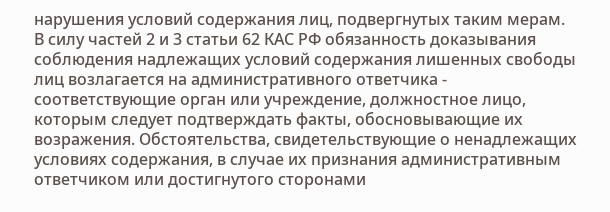нарушения условий содержания лиц, подвергнутых таким мерам. В силу частей 2 и 3 статьи 62 КАС РФ обязанность доказывания соблюдения надлежащих условий содержания лишенных свободы лиц возлагается на административного ответчика - соответствующие орган или учреждение, должностное лицо, которым следует подтверждать факты, обосновывающие их возражения. Обстоятельства, свидетельствующие о ненадлежащих условиях содержания, в случае их признания административным ответчиком или достигнутого сторонами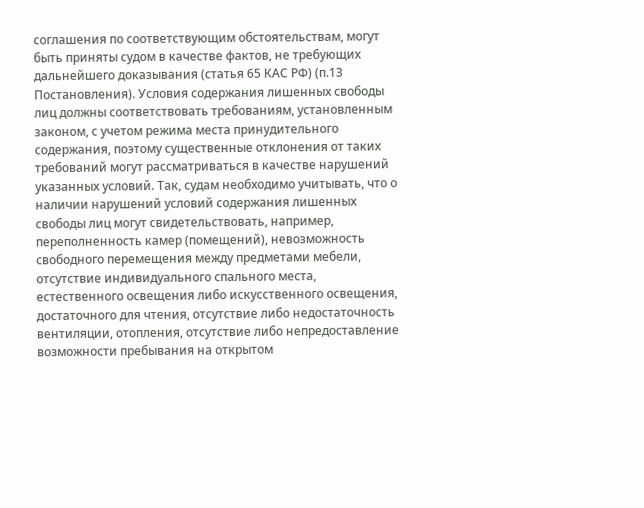соглашения по соответствующим обстоятельствам, могут быть приняты судом в качестве фактов, не требующих дальнейшего доказывания (статья 65 КАС РФ) (п.13 Постановления). Условия содержания лишенных свободы лиц должны соответствовать требованиям, установленным законом, с учетом режима места принудительного содержания, поэтому существенные отклонения от таких требований могут рассматриваться в качестве нарушений указанных условий. Так, судам необходимо учитывать, что о наличии нарушений условий содержания лишенных свободы лиц могут свидетельствовать, например, переполненность камер (помещений), невозможность свободного перемещения между предметами мебели, отсутствие индивидуального спального места, естественного освещения либо искусственного освещения, достаточного для чтения, отсутствие либо недостаточность вентиляции, отопления, отсутствие либо непредоставление возможности пребывания на открытом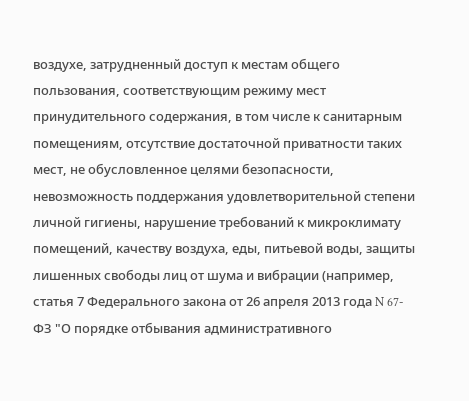воздухе, затрудненный доступ к местам общего пользования, соответствующим режиму мест принудительного содержания, в том числе к санитарным помещениям, отсутствие достаточной приватности таких мест, не обусловленное целями безопасности, невозможность поддержания удовлетворительной степени личной гигиены, нарушение требований к микроклимату помещений, качеству воздуха, еды, питьевой воды, защиты лишенных свободы лиц от шума и вибрации (например, статья 7 Федерального закона от 26 апреля 2013 года N 67-ФЗ "О порядке отбывания административного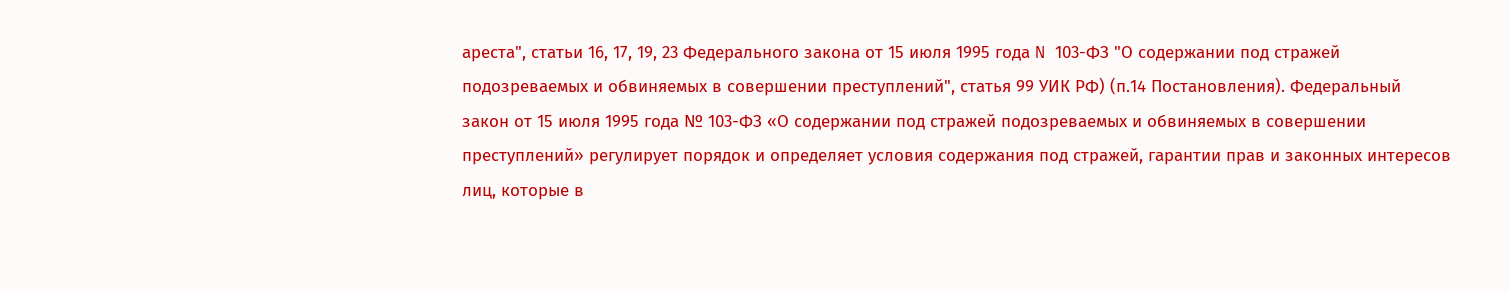ареста", статьи 16, 17, 19, 23 Федерального закона от 15 июля 1995 года N 103-ФЗ "О содержании под стражей подозреваемых и обвиняемых в совершении преступлений", статья 99 УИК РФ) (п.14 Постановления). Федеральный закон от 15 июля 1995 года № 103-ФЗ «О содержании под стражей подозреваемых и обвиняемых в совершении преступлений» регулирует порядок и определяет условия содержания под стражей, гарантии прав и законных интересов лиц, которые в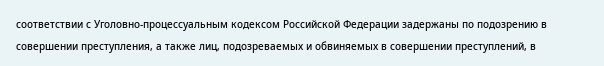соответствии с Уголовно-процессуальным кодексом Российской Федерации задержаны по подозрению в совершении преступления, а также лиц, подозреваемых и обвиняемых в совершении преступлений, в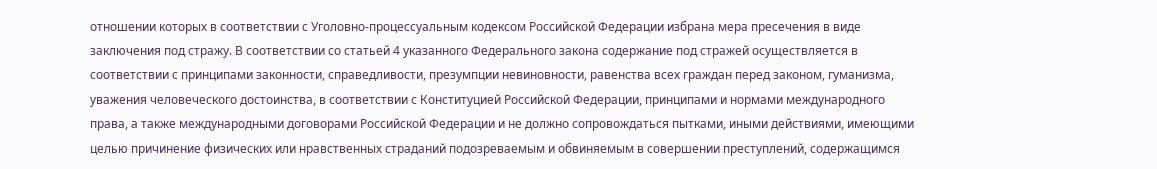отношении которых в соответствии с Уголовно-процессуальным кодексом Российской Федерации избрана мера пресечения в виде заключения под стражу. В соответствии со статьей 4 указанного Федерального закона содержание под стражей осуществляется в соответствии с принципами законности, справедливости, презумпции невиновности, равенства всех граждан перед законом, гуманизма, уважения человеческого достоинства, в соответствии с Конституцией Российской Федерации, принципами и нормами международного права, а также международными договорами Российской Федерации и не должно сопровождаться пытками, иными действиями, имеющими целью причинение физических или нравственных страданий подозреваемым и обвиняемым в совершении преступлений, содержащимся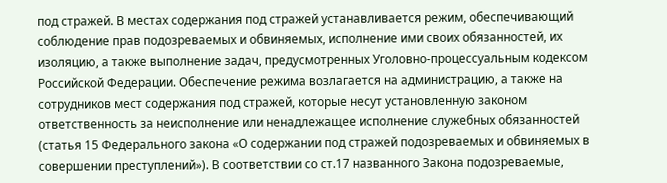под стражей. В местах содержания под стражей устанавливается режим, обеспечивающий соблюдение прав подозреваемых и обвиняемых, исполнение ими своих обязанностей, их изоляцию, а также выполнение задач, предусмотренных Уголовно-процессуальным кодексом Российской Федерации. Обеспечение режима возлагается на администрацию, а также на сотрудников мест содержания под стражей, которые несут установленную законом ответственность за неисполнение или ненадлежащее исполнение служебных обязанностей (статья 15 Федерального закона «О содержании под стражей подозреваемых и обвиняемых в совершении преступлений»). В соответствии со ст.17 названного Закона подозреваемые,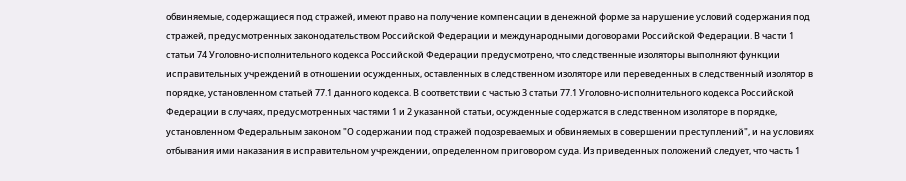обвиняемые, содержащиеся под стражей, имеют право на получение компенсации в денежной форме за нарушение условий содержания под стражей, предусмотренных законодательством Российской Федерации и международными договорами Российской Федерации. В части 1 статьи 74 Уголовно-исполнительного кодекса Российской Федерации предусмотрено, что следственные изоляторы выполняют функции исправительных учреждений в отношении осужденных, оставленных в следственном изоляторе или переведенных в следственный изолятор в порядке, установленном статьей 77.1 данного кодекса. В соответствии с частью 3 статьи 77.1 Уголовно-исполнительного кодекса Российской Федерации в случаях, предусмотренных частями 1 и 2 указанной статьи, осужденные содержатся в следственном изоляторе в порядке, установленном Федеральным законом "О содержании под стражей подозреваемых и обвиняемых в совершении преступлений", и на условиях отбывания ими наказания в исправительном учреждении, определенном приговором суда. Из приведенных положений следует, что часть 1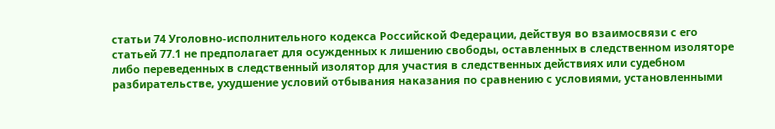статьи 74 Уголовно-исполнительного кодекса Российской Федерации, действуя во взаимосвязи с его статьей 77.1 не предполагает для осужденных к лишению свободы, оставленных в следственном изоляторе либо переведенных в следственный изолятор для участия в следственных действиях или судебном разбирательстве, ухудшение условий отбывания наказания по сравнению с условиями, установленными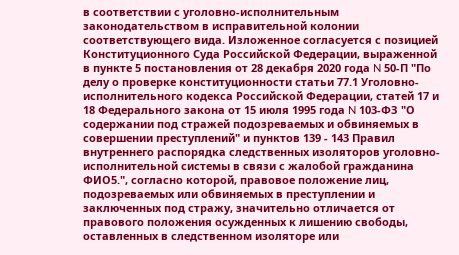в соответствии с уголовно-исполнительным законодательством в исправительной колонии соответствующего вида. Изложенное согласуется с позицией Конституционного Суда Российской Федерации, выраженной в пункте 5 постановления от 28 декабря 2020 года N 50-П "По делу о проверке конституционности статьи 77.1 Уголовно-исполнительного кодекса Российской Федерации, статей 17 и 18 Федерального закона от 15 июля 1995 года N 103-ФЗ "О содержании под стражей подозреваемых и обвиняемых в совершении преступлений" и пунктов 139 - 143 Правил внутреннего распорядка следственных изоляторов уголовно-исполнительной системы в связи с жалобой гражданина ФИО5.", согласно которой, правовое положение лиц, подозреваемых или обвиняемых в преступлении и заключенных под стражу, значительно отличается от правового положения осужденных к лишению свободы, оставленных в следственном изоляторе или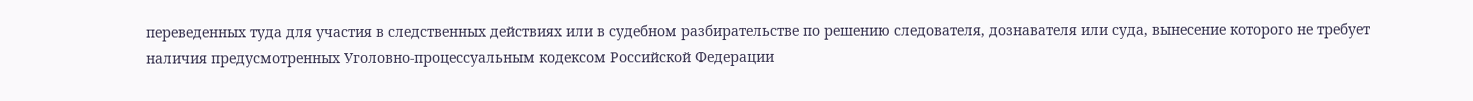переведенных туда для участия в следственных действиях или в судебном разбирательстве по решению следователя, дознавателя или суда, вынесение которого не требует наличия предусмотренных Уголовно-процессуальным кодексом Российской Федерации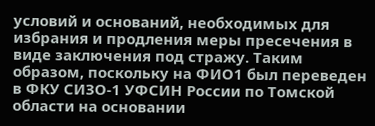условий и оснований, необходимых для избрания и продления меры пресечения в виде заключения под стражу. Таким образом, поскольку на ФИО1 был переведен в ФКУ СИЗО-1 УФСИН России по Томской области на основании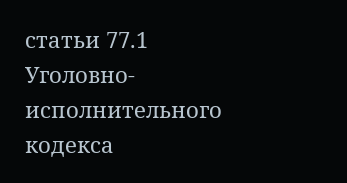статьи 77.1 Уголовно-исполнительного кодекса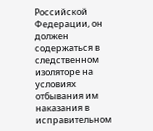Российской Федерации, он должен содержаться в следственном изоляторе на условиях отбывания им наказания в исправительном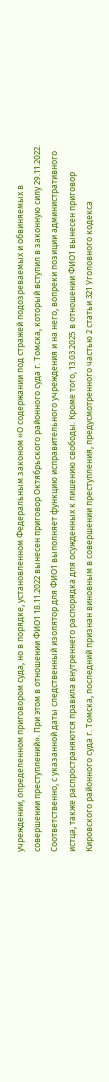учреждении, определенном приговором суда, но в порядке, установленном Федеральным законом «О содержании под стражей подозреваемых и обвиняемых в совершении преступлений». При этом в отношении ФИО1 18.11.2022 вынесен приговор Октябрьского районного суда г. Томска, который вступил в законную силу 29.11.2022. Соответственно, с указанной даты следственный изолятор для ФИО1 выполняет функцию исправительного учреждения и на него, вопреки позиции административного истца, также распространяются правила внутреннего распорядка для осужденных к лишению свободы. Кроме того, 13.03.2025 в отношении ФИО1 вынесен приговор Кировского районного суда г. Томска, последний признан виновным в совершении преступления, предусмотренного частью 2 статьи 321 Уголовного кодекса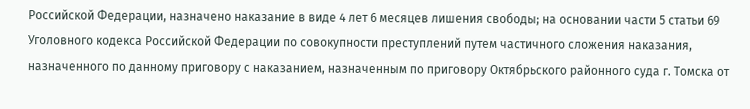Российской Федерации, назначено наказание в виде 4 лет 6 месяцев лишения свободы; на основании части 5 статьи 69 Уголовного кодекса Российской Федерации по совокупности преступлений путем частичного сложения наказания, назначенного по данному приговору с наказанием, назначенным по приговору Октябрьского районного суда г. Томска от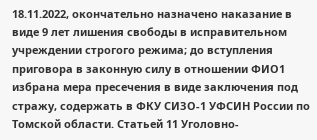18.11.2022, окончательно назначено наказание в виде 9 лет лишения свободы в исправительном учреждении строгого режима; до вступления приговора в законную силу в отношении ФИО1 избрана мера пресечения в виде заключения под стражу, содержать в ФКУ СИЗО-1 УФСИН России по Томской области. Статьей 11 Уголовно-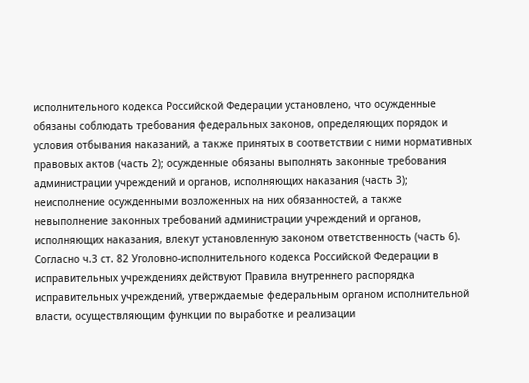исполнительного кодекса Российской Федерации установлено, что осужденные обязаны соблюдать требования федеральных законов, определяющих порядок и условия отбывания наказаний, а также принятых в соответствии с ними нормативных правовых актов (часть 2); осужденные обязаны выполнять законные требования администрации учреждений и органов, исполняющих наказания (часть 3); неисполнение осужденными возложенных на них обязанностей, а также невыполнение законных требований администрации учреждений и органов, исполняющих наказания, влекут установленную законом ответственность (часть 6). Согласно ч.3 ст. 82 Уголовно-исполнительного кодекса Российской Федерации в исправительных учреждениях действуют Правила внутреннего распорядка исправительных учреждений, утверждаемые федеральным органом исполнительной власти, осуществляющим функции по выработке и реализации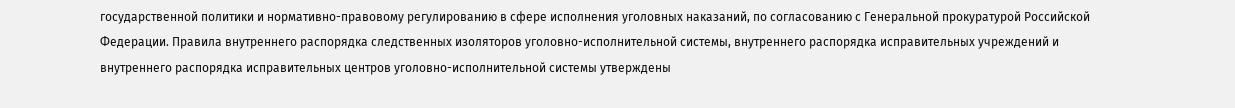государственной политики и нормативно-правовому регулированию в сфере исполнения уголовных наказаний, по согласованию с Генеральной прокуратурой Российской Федерации. Правила внутреннего распорядка следственных изоляторов уголовно-исполнительной системы, внутреннего распорядка исправительных учреждений и внутреннего распорядка исправительных центров уголовно-исполнительной системы утверждены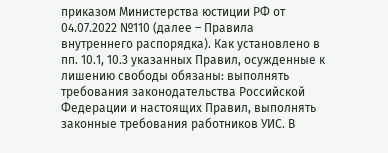приказом Министерства юстиции РФ от 04.07.2022 №110 (далее – Правила внутреннего распорядка). Как установлено в пп. 10.1, 10.3 указанных Правил, осужденные к лишению свободы обязаны: выполнять требования законодательства Российской Федерации и настоящих Правил, выполнять законные требования работников УИС. В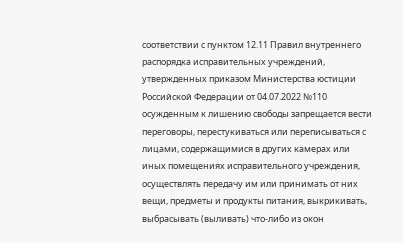соответствии с пунктом 12.11 Правил внутреннего распорядка исправительных учреждений, утвержденных приказом Министерства юстиции Российской Федерации от 04.07.2022 №110 осужденным к лишению свободы запрещается вести переговоры, перестукиваться или переписываться с лицами, содержащимися в других камерах или иных помещениях исправительного учреждения, осуществлять передачу им или принимать от них вещи, предметы и продукты питания, выкрикивать, выбрасывать (выливать) что-либо из окон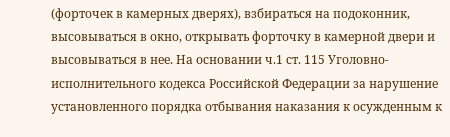(форточек в камерных дверях), взбираться на подоконник, высовываться в окно, открывать форточку в камерной двери и высовываться в нее. На основании ч.1 ст. 115 Уголовно-исполнительного кодекса Российской Федерации за нарушение установленного порядка отбывания наказания к осужденным к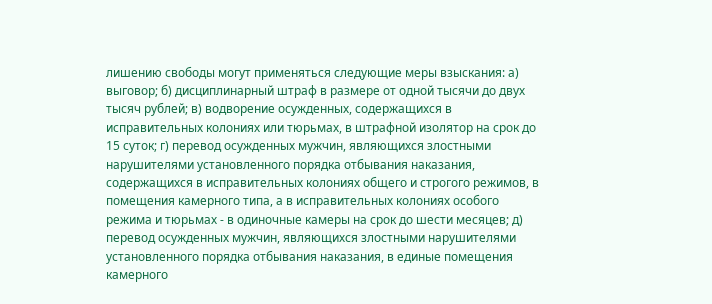лишению свободы могут применяться следующие меры взыскания: а) выговор; б) дисциплинарный штраф в размере от одной тысячи до двух тысяч рублей; в) водворение осужденных, содержащихся в исправительных колониях или тюрьмах, в штрафной изолятор на срок до 15 суток; г) перевод осужденных мужчин, являющихся злостными нарушителями установленного порядка отбывания наказания, содержащихся в исправительных колониях общего и строгого режимов, в помещения камерного типа, а в исправительных колониях особого режима и тюрьмах - в одиночные камеры на срок до шести месяцев; д) перевод осужденных мужчин, являющихся злостными нарушителями установленного порядка отбывания наказания, в единые помещения камерного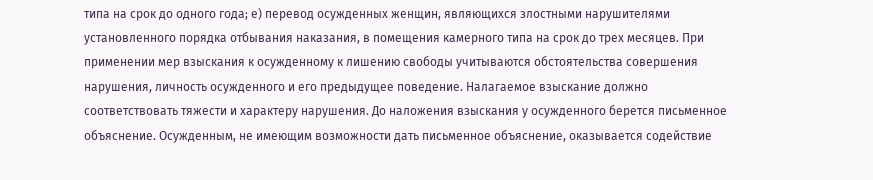типа на срок до одного года; е) перевод осужденных женщин, являющихся злостными нарушителями установленного порядка отбывания наказания, в помещения камерного типа на срок до трех месяцев. При применении мер взыскания к осужденному к лишению свободы учитываются обстоятельства совершения нарушения, личность осужденного и его предыдущее поведение. Налагаемое взыскание должно соответствовать тяжести и характеру нарушения. До наложения взыскания у осужденного берется письменное объяснение. Осужденным, не имеющим возможности дать письменное объяснение, оказывается содействие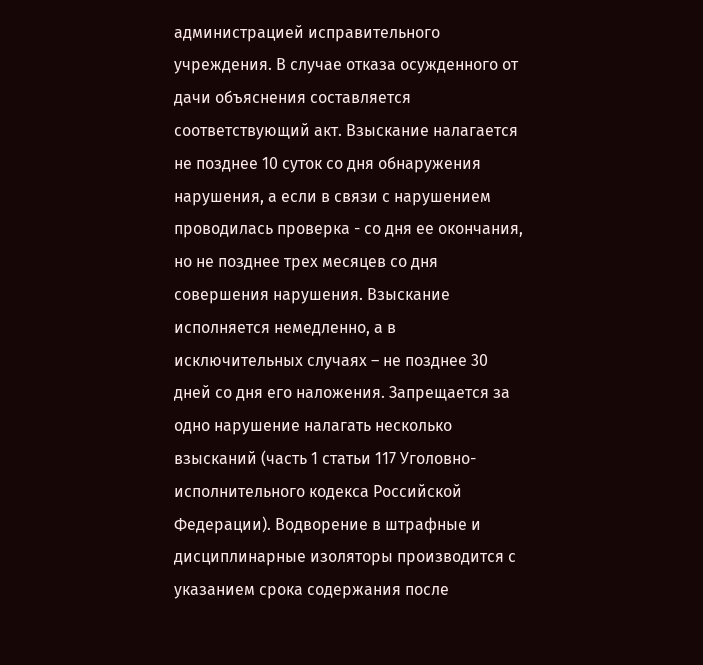администрацией исправительного учреждения. В случае отказа осужденного от дачи объяснения составляется соответствующий акт. Взыскание налагается не позднее 10 суток со дня обнаружения нарушения, а если в связи с нарушением проводилась проверка - со дня ее окончания, но не позднее трех месяцев со дня совершения нарушения. Взыскание исполняется немедленно, а в исключительных случаях – не позднее 30 дней со дня его наложения. Запрещается за одно нарушение налагать несколько взысканий (часть 1 статьи 117 Уголовно-исполнительного кодекса Российской Федерации). Водворение в штрафные и дисциплинарные изоляторы производится с указанием срока содержания после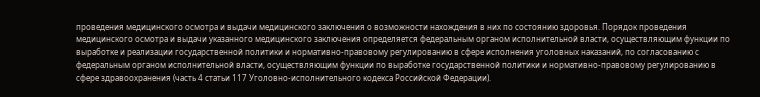проведения медицинского осмотра и выдачи медицинского заключения о возможности нахождения в них по состоянию здоровья. Порядок проведения медицинского осмотра и выдачи указанного медицинского заключения определяется федеральным органом исполнительной власти, осуществляющим функции по выработке и реализации государственной политики и нормативно-правовому регулированию в сфере исполнения уголовных наказаний, по согласованию с федеральным органом исполнительной власти, осуществляющим функции по выработке государственной политики и нормативно-правовому регулированию в сфере здравоохранения (часть 4 статьи 117 Уголовно-исполнительного кодекса Российской Федерации).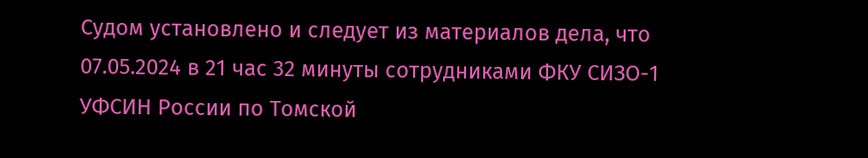Судом установлено и следует из материалов дела, что 07.05.2024 в 21 час 32 минуты сотрудниками ФКУ СИЗО-1 УФСИН России по Томской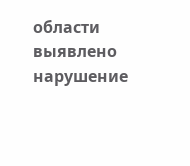области выявлено нарушение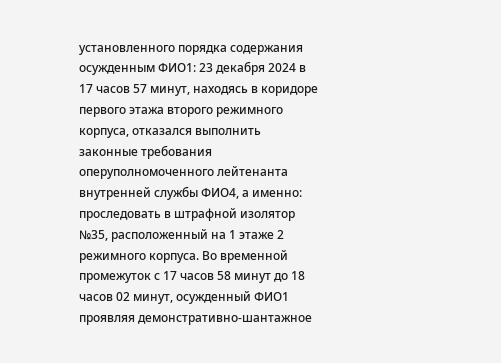установленного порядка содержания осужденным ФИО1: 23 декабря 2024 в 17 часов 57 минут, находясь в коридоре первого этажа второго режимного корпуса, отказался выполнить законные требования оперуполномоченного лейтенанта внутренней службы ФИО4, а именно: проследовать в штрафной изолятор №35, расположенный на 1 этаже 2 режимного корпуса. Во временной промежуток с 17 часов 58 минут до 18 часов 02 минут, осужденный ФИО1 проявляя демонстративно-шантажное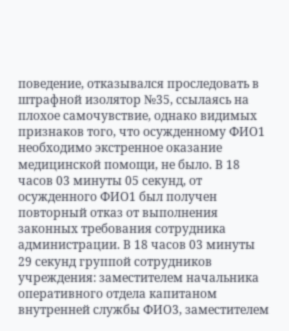поведение, отказывался проследовать в штрафной изолятор №35, ссылаясь на плохое самочувствие, однако видимых признаков того, что осужденному ФИО1 необходимо экстренное оказание медицинской помощи, не было. В 18 часов 03 минуты 05 секунд, от осужденного ФИО1 был получен повторный отказ от выполнения законных требования сотрудника администрации. В 18 часов 03 минуты 29 секунд группой сотрудников учреждения: заместителем начальника оперативного отдела капитаном внутренней службы ФИО3, заместителем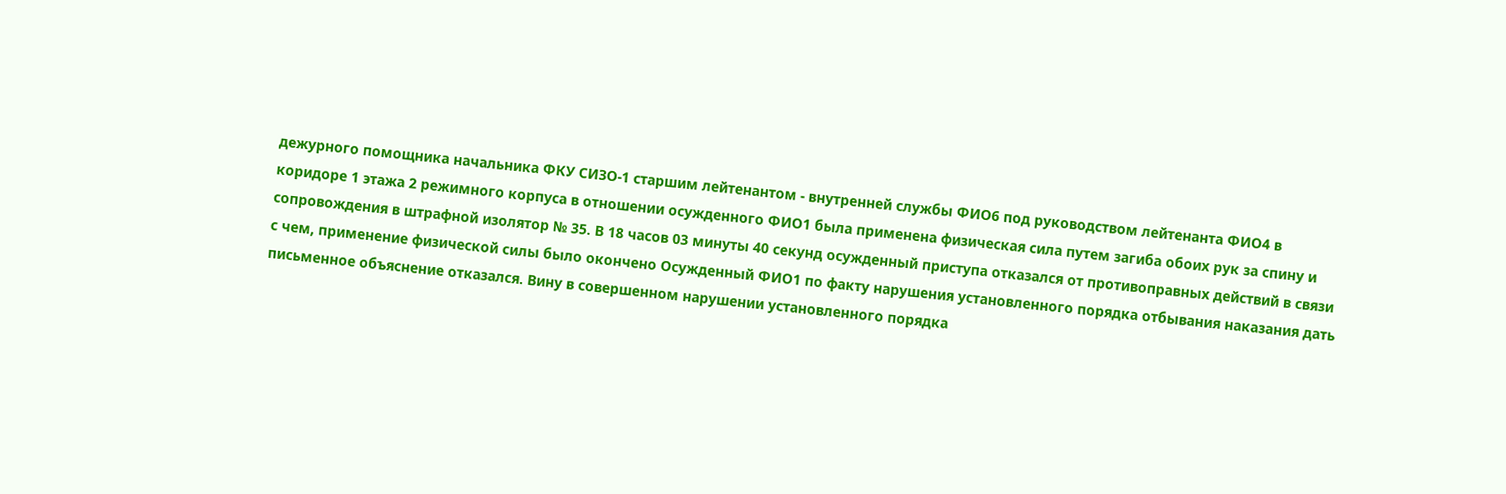дежурного помощника начальника ФКУ СИЗО-1 старшим лейтенантом - внутренней службы ФИО6 под руководством лейтенанта ФИО4 в коридоре 1 этажа 2 режимного корпуса в отношении осужденного ФИО1 была применена физическая сила путем загиба обоих рук за спину и сопровождения в штрафной изолятор № 35. В 18 часов 03 минуты 40 секунд осужденный приступа отказался от противоправных действий в связи с чем, применение физической силы было окончено Осужденный ФИО1 по факту нарушения установленного порядка отбывания наказания дать письменное объяснение отказался. Вину в совершенном нарушении установленного порядка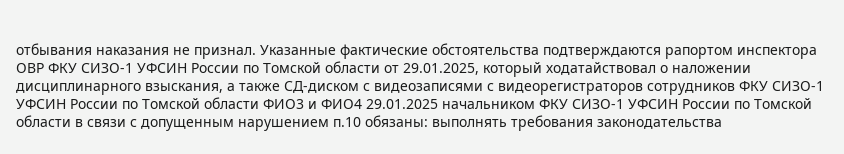отбывания наказания не признал. Указанные фактические обстоятельства подтверждаются рапортом инспектора ОВР ФКУ СИЗО-1 УФСИН России по Томской области от 29.01.2025, который ходатайствовал о наложении дисциплинарного взыскания, а также СД-диском с видеозаписями с видеорегистраторов сотрудников ФКУ СИЗО-1 УФСИН России по Томской области ФИО3 и ФИО4 29.01.2025 начальником ФКУ СИЗО-1 УФСИН России по Томской области в связи с допущенным нарушением п.10 обязаны: выполнять требования законодательства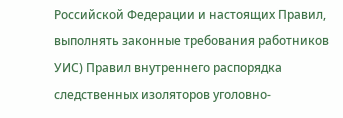Российской Федерации и настоящих Правил, выполнять законные требования работников УИС) Правил внутреннего распорядка следственных изоляторов уголовно-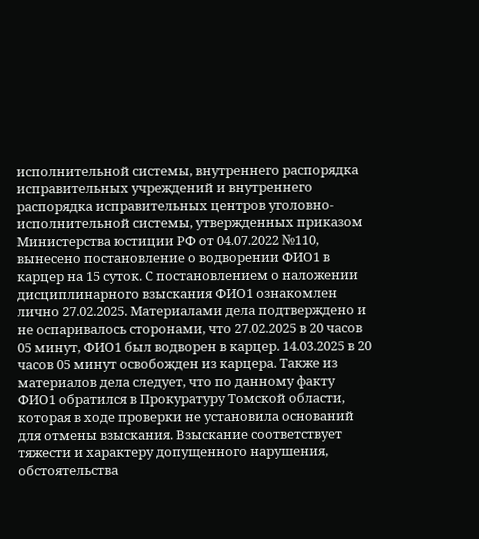исполнительной системы, внутреннего распорядка исправительных учреждений и внутреннего распорядка исправительных центров уголовно-исполнительной системы, утвержденных приказом Министерства юстиции РФ от 04.07.2022 №110, вынесено постановление о водворении ФИО1 в карцер на 15 суток. С постановлением о наложении дисциплинарного взыскания ФИО1 ознакомлен лично 27.02.2025. Материалами дела подтверждено и не оспаривалось сторонами, что 27.02.2025 в 20 часов 05 минут, ФИО1 был водворен в карцер. 14.03.2025 в 20 часов 05 минут освобожден из карцера. Также из материалов дела следует, что по данному факту ФИО1 обратился в Прокуратуру Томской области, которая в ходе проверки не установила оснований для отмены взыскания. Взыскание соответствует тяжести и характеру допущенного нарушения, обстоятельства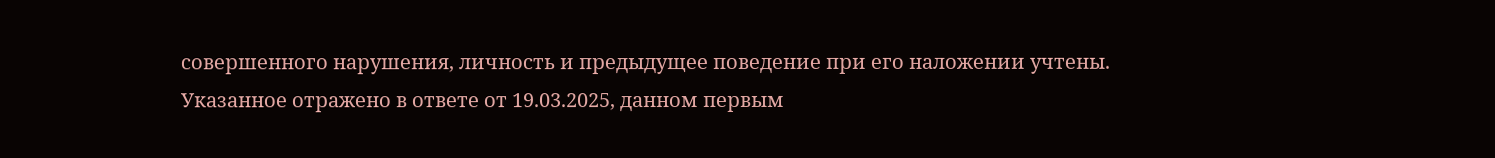совершенного нарушения, личность и предыдущее поведение при его наложении учтены. Указанное отражено в ответе от 19.03.2025, данном первым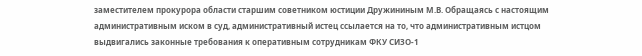заместителем прокурора области старшим советником юстиции Дружининым М.В. Обращаясь с настоящим административным иском в суд, административный истец ссылается на то, что административным истцом выдвигались законные требования к оперативным сотрудникам ФКУ СИЗО-1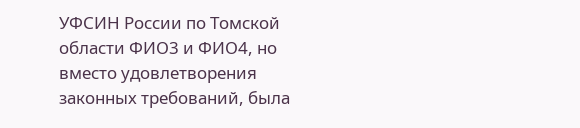УФСИН России по Томской области ФИО3 и ФИО4, но вместо удовлетворения законных требований, была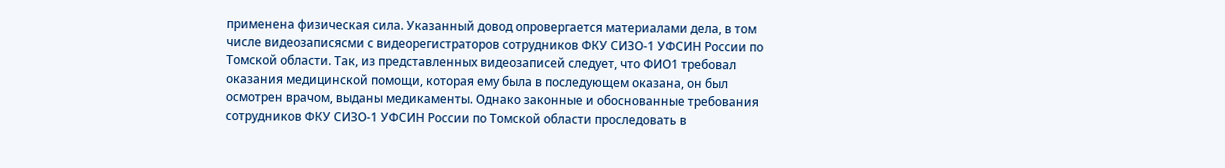применена физическая сила. Указанный довод опровергается материалами дела, в том числе видеозаписясми с видеорегистраторов сотрудников ФКУ СИЗО-1 УФСИН России по Томской области. Так, из представленных видеозаписей следует, что ФИО1 требовал оказания медицинской помощи, которая ему была в последующем оказана, он был осмотрен врачом, выданы медикаменты. Однако законные и обоснованные требования сотрудников ФКУ СИЗО-1 УФСИН России по Томской области проследовать в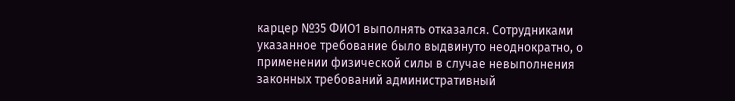карцер №35 ФИО1 выполнять отказался. Сотрудниками указанное требование было выдвинуто неоднократно, о применении физической силы в случае невыполнения законных требований административный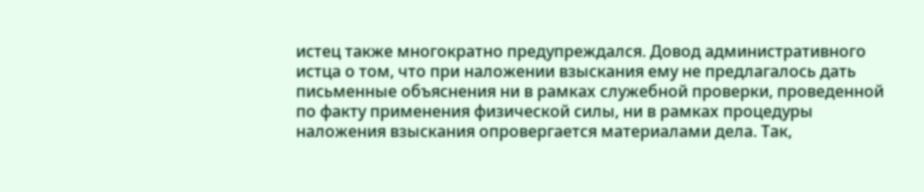истец также многократно предупреждался. Довод административного истца о том, что при наложении взыскания ему не предлагалось дать письменные объяснения ни в рамках служебной проверки, проведенной по факту применения физической силы, ни в рамках процедуры наложения взыскания опровергается материалами дела. Так,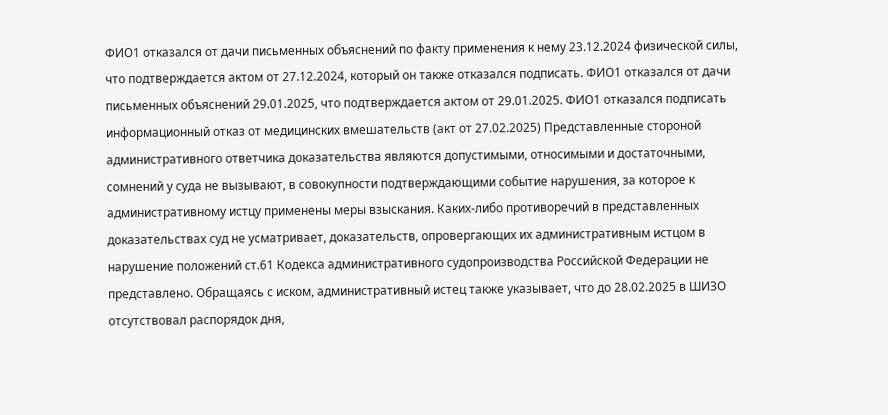ФИО1 отказался от дачи письменных объяснений по факту применения к нему 23.12.2024 физической силы, что подтверждается актом от 27.12.2024, который он также отказался подписать. ФИО1 отказался от дачи письменных объяснений 29.01.2025, что подтверждается актом от 29.01.2025. ФИО1 отказался подписать информационный отказ от медицинских вмешательств (акт от 27.02.2025) Представленные стороной административного ответчика доказательства являются допустимыми, относимыми и достаточными, сомнений у суда не вызывают, в совокупности подтверждающими событие нарушения, за которое к административному истцу применены меры взыскания. Каких-либо противоречий в представленных доказательствах суд не усматривает, доказательств, опровергающих их административным истцом в нарушение положений ст.61 Кодекса административного судопроизводства Российской Федерации не представлено. Обращаясь с иском, административный истец также указывает, что до 28.02.2025 в ШИЗО отсутствовал распорядок дня,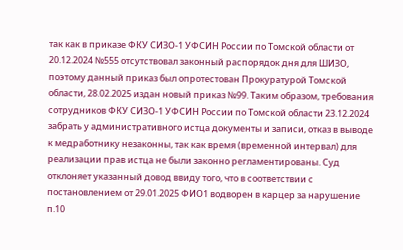так как в приказе ФКУ СИЗО-1 УФСИН России по Томской области от 20.12.2024 №555 отсутствовал законный распорядок дня для ШИЗО, поэтому данный приказ был опротестован Прокуратурой Томской области, 28.02.2025 издан новый приказ №99. Таким образом, требования сотрудников ФКУ СИЗО-1 УФСИН России по Томской области 23.12.2024 забрать у административного истца документы и записи, отказ в выводе к медработнику незаконны, так как время (временной интервал) для реализации прав истца не были законно регламентированы. Суд отклоняет указанный довод ввиду того, что в соответствии с постановлением от 29.01.2025 ФИО1 водворен в карцер за нарушение п.10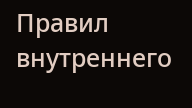Правил внутреннего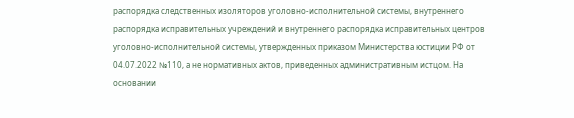распорядка следственных изоляторов уголовно-исполнительной системы, внутреннего распорядка исправительных учреждений и внутреннего распорядка исправительных центров уголовно-исполнительной системы, утвержденных приказом Министерства юстиции РФ от 04.07.2022 №110, а не нормативных актов, приведенных административным истцом. На основании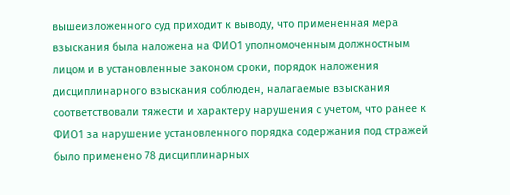вышеизложенного суд приходит к выводу, что примененная мера взыскания была наложена на ФИО1 уполномоченным должностным лицом и в установленные законом сроки, порядок наложения дисциплинарного взыскания соблюден, налагаемые взыскания соответствовали тяжести и характеру нарушения с учетом, что ранее к ФИО1 за нарушение установленного порядка содержания под стражей было применено 78 дисциплинарных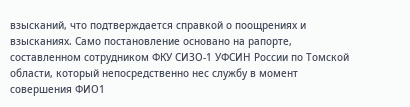взысканий, что подтверждается справкой о поощрениях и взысканиях. Само постановление основано на рапорте, составленном сотрудником ФКУ СИЗО-1 УФСИН России по Томской области, который непосредственно нес службу в момент совершения ФИО1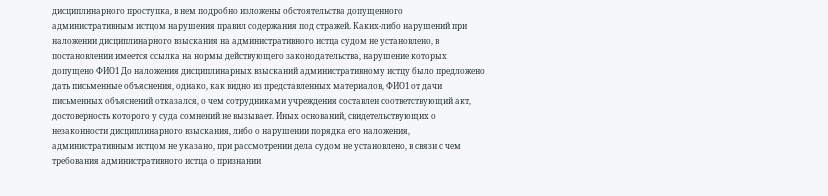дисциплинарного проступка, в нем подробно изложены обстоятельства допущенного административным истцом нарушения правил содержания под стражей. Каких-либо нарушений при наложении дисциплинарного взыскания на административного истца судом не установлено, в постановлении имеется ссылка на нормы действующего законодательства, нарушение которых допущено ФИО1 До наложения дисциплинарных взысканий административному истцу было предложено дать письменные объяснения, однако, как видно из представленных материалов, ФИО1 от дачи письменных объяснений отказался, о чем сотрудниками учреждения составлен соответствующий акт, достоверность которого у суда сомнений не вызывает. Иных оснований, свидетельствующих о незаконности дисциплинарного взыскания, либо о нарушении порядка его наложения, административным истцом не указано, при рассмотрении дела судом не установлено, в связи с чем требования административного истца о признании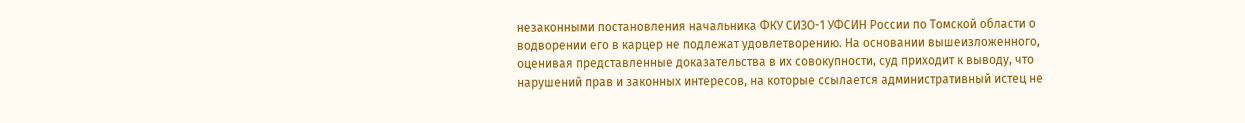незаконными постановления начальника ФКУ СИЗО-1 УФСИН России по Томской области о водворении его в карцер не подлежат удовлетворению. На основании вышеизложенного, оценивая представленные доказательства в их совокупности, суд приходит к выводу, что нарушений прав и законных интересов, на которые ссылается административный истец не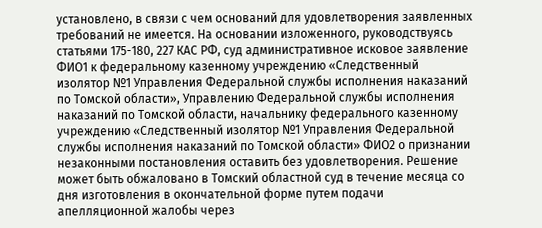установлено, в связи с чем оснований для удовлетворения заявленных требований не имеется. На основании изложенного, руководствуясь статьями 175-180, 227 КАС РФ, суд административное исковое заявление ФИО1 к федеральному казенному учреждению «Следственный изолятор №1 Управления Федеральной службы исполнения наказаний по Томской области», Управлению Федеральной службы исполнения наказаний по Томской области, начальнику федерального казенному учреждению «Следственный изолятор №1 Управления Федеральной службы исполнения наказаний по Томской области» ФИО2 о признании незаконными постановления оставить без удовлетворения. Решение может быть обжаловано в Томский областной суд в течение месяца со дня изготовления в окончательной форме путем подачи апелляционной жалобы через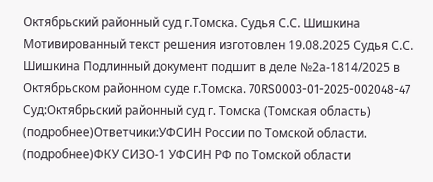Октябрьский районный суд г.Томска. Судья С.С. Шишкина Мотивированный текст решения изготовлен 19.08.2025 Судья С.С. Шишкина Подлинный документ подшит в деле №2а-1814/2025 в Октябрьском районном суде г.Томска. 70RS0003-01-2025-002048-47 Суд:Октябрьский районный суд г. Томска (Томская область) (подробнее)Ответчики:УФСИН России по Томской области. (подробнее)ФКУ СИЗО-1 УФСИН РФ по Томской области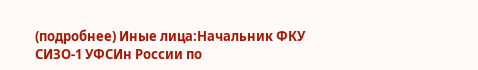(подробнее) Иные лица:Начальник ФКУ СИЗО-1 УФСИн России по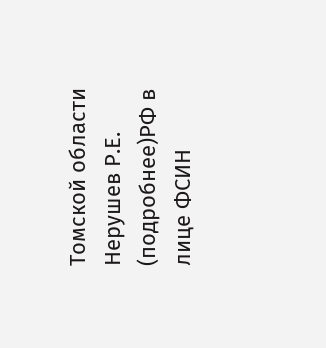Томской области Нерушев Р.Е. (подробнее)РФ в лице ФСИН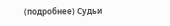(подробнее) Судьи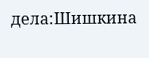дела:Шишкина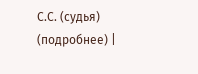С.С. (судья) (подробнее) |